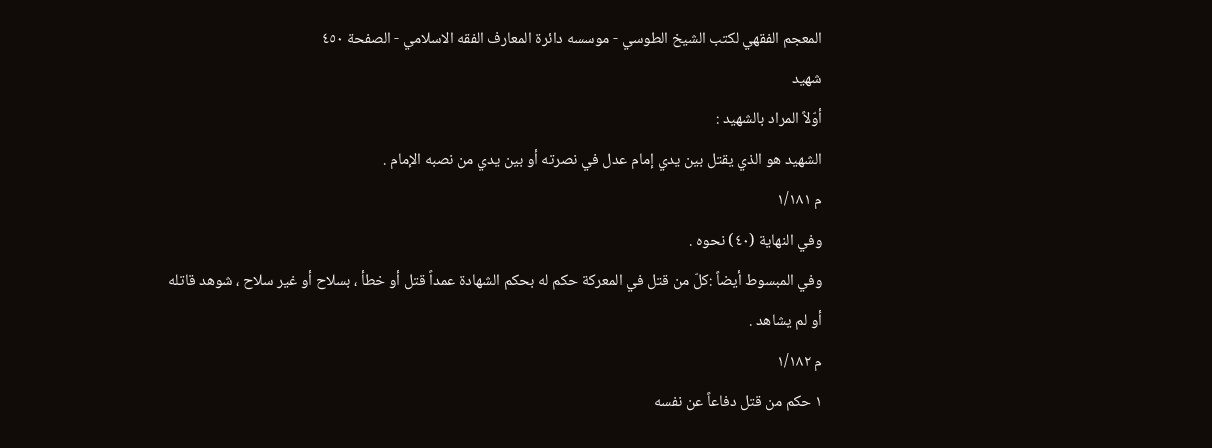المعجم الفقهي لکتب الشيخ الطوسي - موسسه دائرة المعارف الفقه الاسلامي - الصفحة ٤٥٠
شهيد
أوّلاً المراد بالشهيد :
الشهيد هو الذي يقتل بين يدي إمام عدل في نصرته أو بين يدي من نصبه الإمام .
م ١/١٨١
وفي النهاية (٤٠) نحوه .
وفي المبسوط أيضاً :كلّ من قتل في المعركة حكم له بحكم الشهادة عمداً قتل أو خطأ ، بسلاح أو غير سلاح ، شوهد قاتله أو لم يشاهد .
م ١/١٨٢
١ حكم من قتل دفاعاً عن نفسه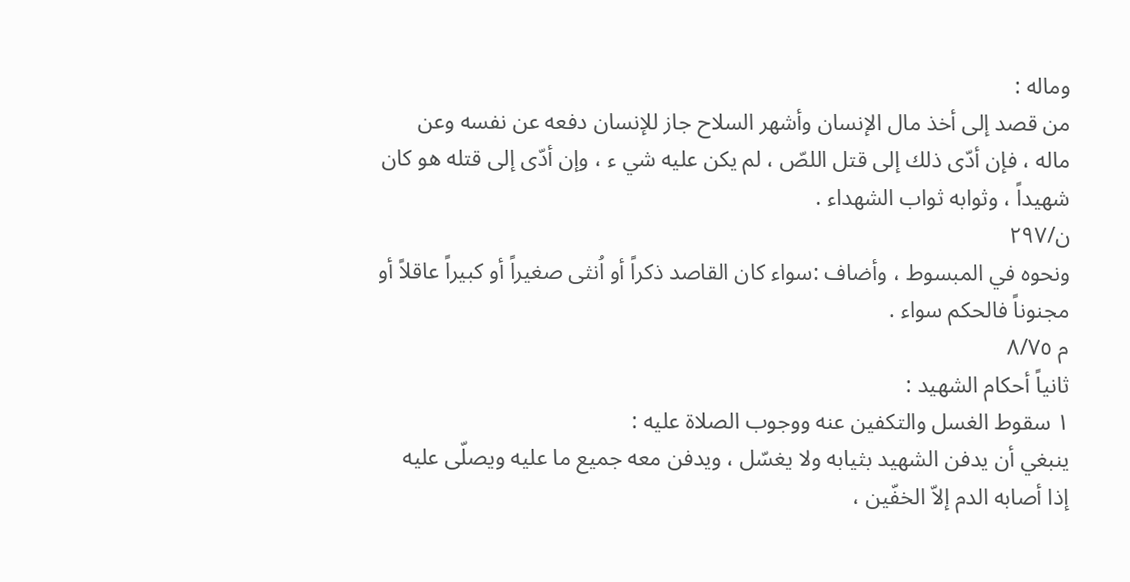وماله :
من قصد إلى أخذ مال الإنسان وأشهر السلاح جاز للإنسان دفعه عن نفسه وعن ماله ، فإن أدّى ذلك إلى قتل اللصّ ، لم يكن عليه شي ء ، وإن أدّى إلى قتله هو كان شهيداً ، وثوابه ثواب الشهداء .
ن/٢٩٧
ونحوه في المبسوط ، وأضاف :سواء كان القاصد ذكراً أو اُنثى صغيراً أو كبيراً عاقلاً أو مجنوناً فالحكم سواء .
م ٨/٧٥
ثانياً أحكام الشهيد :
١ سقوط الغسل والتكفين عنه ووجوب الصلاة عليه :
ينبغي أن يدفن الشهيد بثيابه ولا يغسّل ، ويدفن معه جميع ما عليه ويصلّى عليه إذا أصابه الدم إلاّ الخفّين ،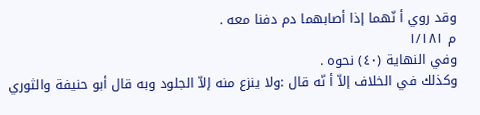وقد روي أ نّهما إذا أصابهما دم دفنا معه .
م ١/١٨١
وفي النهاية (٤٠) نحوه .
وكذلك في الخلاف إلاّ أ نّه قال :ولا ينزع منه إلاّ الجلود وبه قال أبو حنيفة والثوري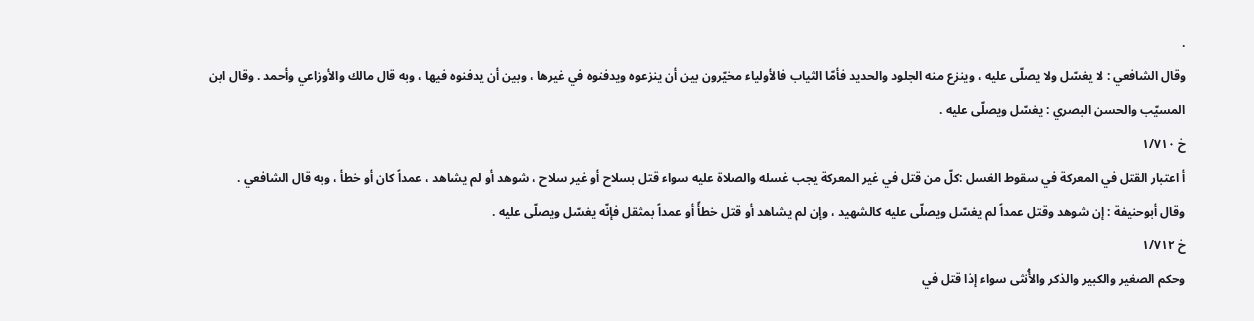.
وقال الشافعي : لا يغسّل ولا يصلّى عليه ، وينزع منه الجلود والحديد فأمّا الثياب فالأولياء مخيّرون بين أن ينزعوه ويدفنوه في غيرها ، وبين أن يدفنوه فيها ، وبه قال مالك والأوزاعي وأحمد . وقال ابن المسيّب والحسن البصري : يغسّل ويصلّى عليه .
خ ١/٧١٠
أ اعتبار القتل في المعركة في سقوط الغسل :كلّ من قتل في غير المعركة يجب غسله والصلاة عليه سواء قتل بسلاح أو غير سلاح ، شوهد أو لم يشاهد ، عمداً كان أو خطأ ، وبه قال الشافعي .
وقال أبوحنيفة : إن شوهد وقتل عمداً لم يغسّل ويصلّى عليه كالشهيد ، وإن لم يشاهد أو قتل خطأً أو عمداً بمثقل فإنّه يغسّل ويصلّى عليه .
خ ١/٧١٢
وحكم الصغير والكبير والذكر والأُنثى سواء إذا قتل في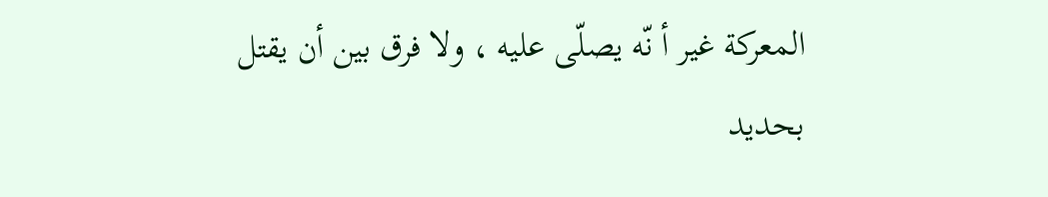المعركة غير أ نّه يصلّى عليه ، ولا فرق بين أن يقتل بحديد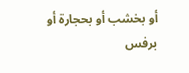أو بخشب أو بحجارة أو برفس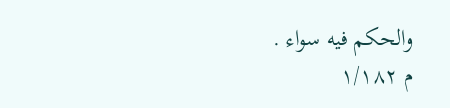والحكم فيه سواء .
م ١/١٨٢